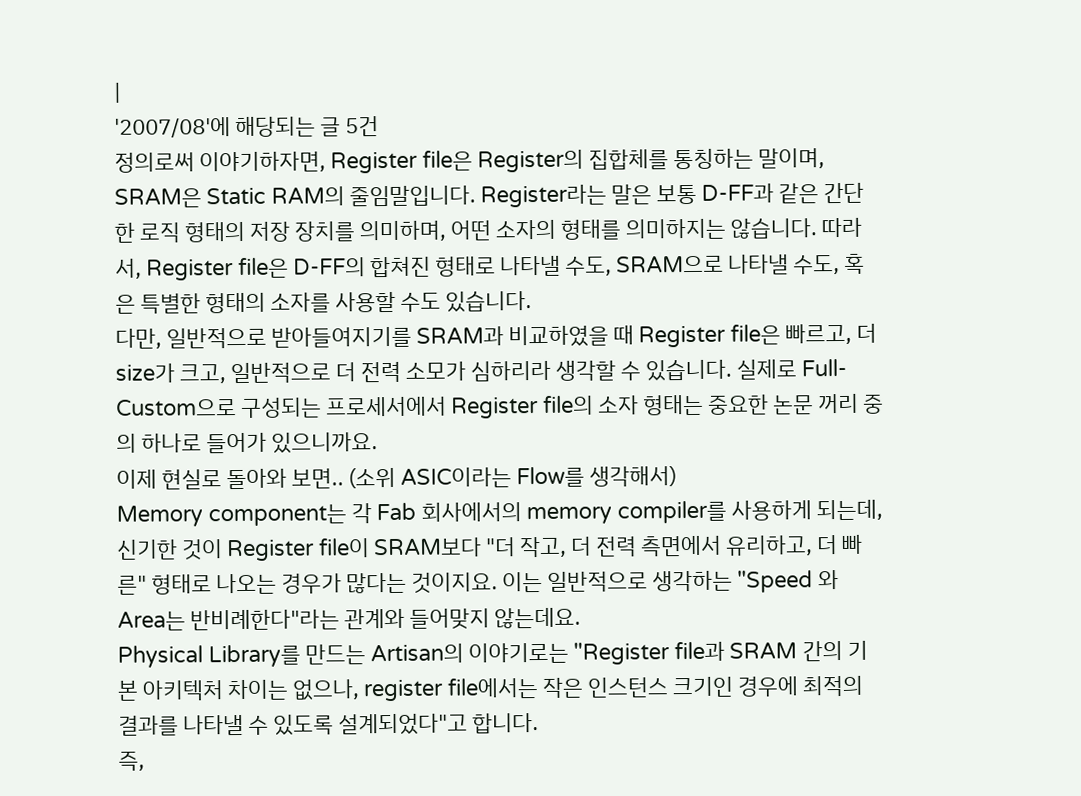|
'2007/08'에 해당되는 글 5건
정의로써 이야기하자면, Register file은 Register의 집합체를 통칭하는 말이며, SRAM은 Static RAM의 줄임말입니다. Register라는 말은 보통 D-FF과 같은 간단한 로직 형태의 저장 장치를 의미하며, 어떤 소자의 형태를 의미하지는 않습니다. 따라서, Register file은 D-FF의 합쳐진 형태로 나타낼 수도, SRAM으로 나타낼 수도, 혹은 특별한 형태의 소자를 사용할 수도 있습니다.
다만, 일반적으로 받아들여지기를 SRAM과 비교하였을 때 Register file은 빠르고, 더 size가 크고, 일반적으로 더 전력 소모가 심하리라 생각할 수 있습니다. 실제로 Full-Custom으로 구성되는 프로세서에서 Register file의 소자 형태는 중요한 논문 꺼리 중의 하나로 들어가 있으니까요.
이제 현실로 돌아와 보면.. (소위 ASIC이라는 Flow를 생각해서)
Memory component는 각 Fab 회사에서의 memory compiler를 사용하게 되는데, 신기한 것이 Register file이 SRAM보다 "더 작고, 더 전력 측면에서 유리하고, 더 빠른" 형태로 나오는 경우가 많다는 것이지요. 이는 일반적으로 생각하는 "Speed 와 Area는 반비례한다"라는 관계와 들어맞지 않는데요.
Physical Library를 만드는 Artisan의 이야기로는 "Register file과 SRAM 간의 기본 아키텍처 차이는 없으나, register file에서는 작은 인스턴스 크기인 경우에 최적의 결과를 나타낼 수 있도록 설계되었다"고 합니다.
즉,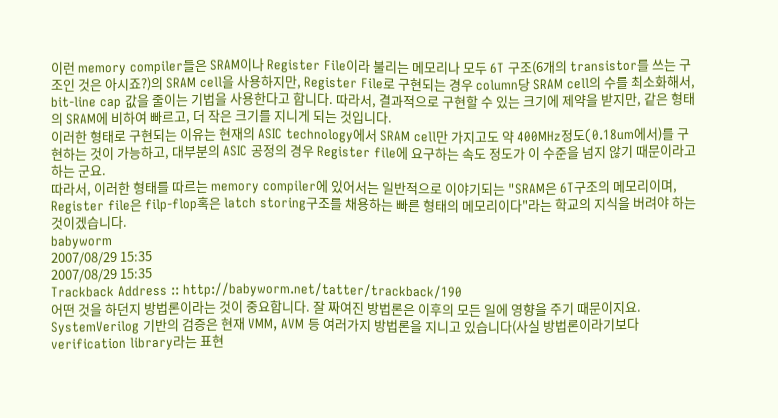이런 memory compiler들은 SRAM이나 Register File이라 불리는 메모리나 모두 6T 구조(6개의 transistor를 쓰는 구조인 것은 아시죠?)의 SRAM cell을 사용하지만, Register File로 구현되는 경우 column당 SRAM cell의 수를 최소화해서, bit-line cap 값을 줄이는 기법을 사용한다고 합니다. 따라서, 결과적으로 구현할 수 있는 크기에 제약을 받지만, 같은 형태의 SRAM에 비하여 빠르고, 더 작은 크기를 지니게 되는 것입니다.
이러한 형태로 구현되는 이유는 현재의 ASIC technology에서 SRAM cell만 가지고도 약 400MHz정도(0.18um에서)를 구현하는 것이 가능하고, 대부분의 ASIC 공정의 경우 Register file에 요구하는 속도 정도가 이 수준을 넘지 않기 때문이라고 하는 군요.
따라서, 이러한 형태를 따르는 memory compiler에 있어서는 일반적으로 이야기되는 "SRAM은 6T구조의 메모리이며, Register file은 filp-flop혹은 latch storing구조를 채용하는 빠른 형태의 메모리이다"라는 학교의 지식을 버려야 하는 것이겠습니다.
babyworm
2007/08/29 15:35
2007/08/29 15:35
Trackback Address :: http://babyworm.net/tatter/trackback/190
어떤 것을 하던지 방법론이라는 것이 중요합니다. 잘 짜여진 방법론은 이후의 모든 일에 영향을 주기 때문이지요.
SystemVerilog 기반의 검증은 현재 VMM, AVM 등 여러가지 방법론을 지니고 있습니다(사실 방법론이라기보다 verification library라는 표현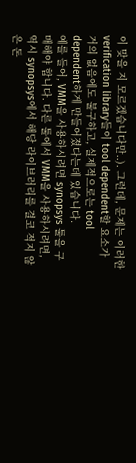이 맞을 지 모르겠습니다만..). 그런데, 문제는 이러한 verification library들이 tool dependent할 요소가 거의 없음에도 불구하고, 실제적으로는 tool dependent하게 만들어졌다는데 있습니다.
예를 들어, VMM을 사용하시려면 synopsys 툴을 구매해야 합니다. 다른 툴에서 VMM을 사용하시려면, 역시 synopsys에서 해당 라이브러리를 결코 적지 않은 돈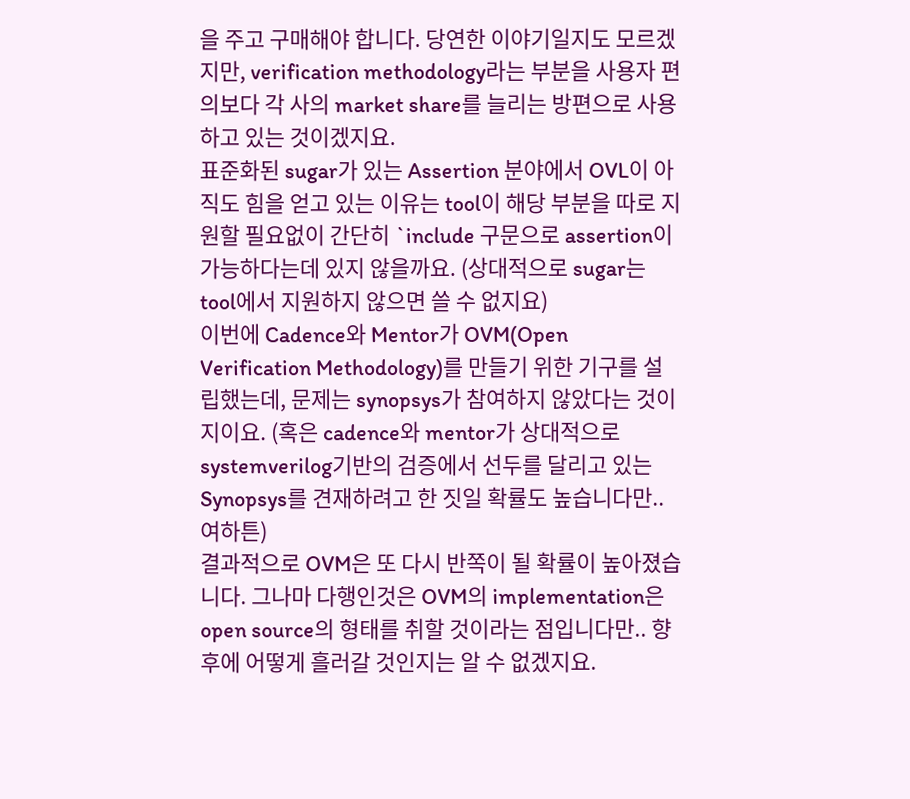을 주고 구매해야 합니다. 당연한 이야기일지도 모르겠지만, verification methodology라는 부분을 사용자 편의보다 각 사의 market share를 늘리는 방편으로 사용하고 있는 것이겠지요.
표준화된 sugar가 있는 Assertion 분야에서 OVL이 아직도 힘을 얻고 있는 이유는 tool이 해당 부분을 따로 지원할 필요없이 간단히 `include 구문으로 assertion이 가능하다는데 있지 않을까요. (상대적으로 sugar는 tool에서 지원하지 않으면 쓸 수 없지요)
이번에 Cadence와 Mentor가 OVM(Open Verification Methodology)를 만들기 위한 기구를 설립했는데, 문제는 synopsys가 참여하지 않았다는 것이지이요. (혹은 cadence와 mentor가 상대적으로 systemverilog기반의 검증에서 선두를 달리고 있는 Synopsys를 견재하려고 한 짓일 확률도 높습니다만.. 여하튼)
결과적으로 OVM은 또 다시 반쪽이 될 확률이 높아졌습니다. 그나마 다행인것은 OVM의 implementation은 open source의 형태를 취할 것이라는 점입니다만.. 향후에 어떻게 흘러갈 것인지는 알 수 없겠지요.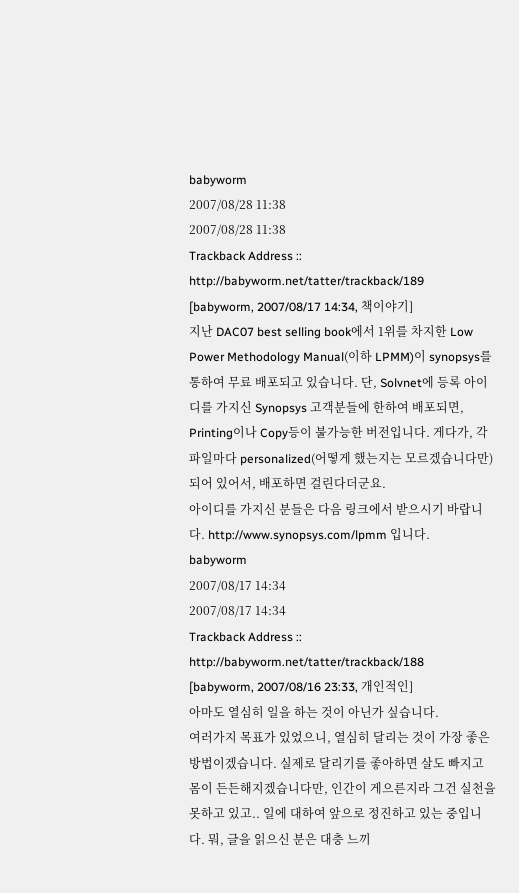babyworm
2007/08/28 11:38
2007/08/28 11:38
Trackback Address :: http://babyworm.net/tatter/trackback/189
[babyworm, 2007/08/17 14:34, 책이야기]
지난 DAC07 best selling book에서 1위를 차지한 Low Power Methodology Manual(이하 LPMM)이 synopsys를 통하여 무료 배포되고 있습니다. 단, Solvnet에 등록 아이디를 가지신 Synopsys 고객분들에 한하여 배포되면, Printing이나 Copy등이 불가능한 버전입니다. 게다가, 각 파일마다 personalized(어떻게 했는지는 모르겠습니다만)되어 있어서, 배포하면 걸린다더군요.
아이디를 가지신 분들은 다음 링크에서 받으시기 바랍니다. http://www.synopsys.com/lpmm 입니다.
babyworm
2007/08/17 14:34
2007/08/17 14:34
Trackback Address :: http://babyworm.net/tatter/trackback/188
[babyworm, 2007/08/16 23:33, 개인적인]
아마도 열심히 일을 하는 것이 아닌가 싶습니다.
여러가지 목표가 있었으니, 열심히 달리는 것이 가장 좋은 방법이겠습니다. 실제로 달리기를 좋아하면 살도 빠지고 몸이 든든해지겠습니다만, 인간이 게으른지라 그건 실천을 못하고 있고.. 일에 대하여 앞으로 정진하고 있는 중입니다. 뭐, 글을 읽으신 분은 대충 느끼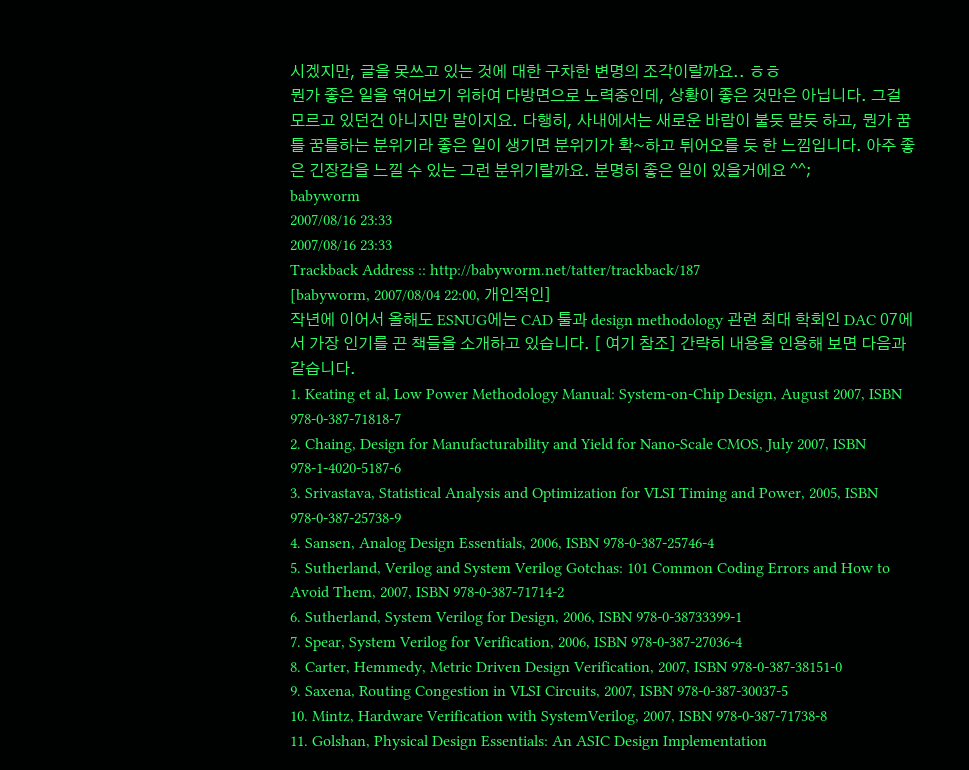시겠지만, 글을 못쓰고 있는 것에 대한 구차한 변명의 조각이랄까요.. ㅎㅎ
뭔가 좋은 일을 엮어보기 위하여 다방면으로 노력중인데, 상황이 좋은 것만은 아닙니다. 그걸 모르고 있던건 아니지만 말이지요. 다행히, 사내에서는 새로운 바람이 불듯 말듯 하고, 뭔가 꿈틀 꿈틀하는 분위기라 좋은 일이 생기면 분위기가 확~하고 튀어오를 듯 한 느낌입니다. 아주 좋은 긴장감을 느낄 수 있는 그런 분위기랄까요. 분명히 좋은 일이 있을거에요 ^^;
babyworm
2007/08/16 23:33
2007/08/16 23:33
Trackback Address :: http://babyworm.net/tatter/trackback/187
[babyworm, 2007/08/04 22:00, 개인적인]
작년에 이어서 올해도 ESNUG에는 CAD 툴과 design methodology 관련 최대 학회인 DAC 07에서 가장 인기를 끈 책들을 소개하고 있습니다. [ 여기 참조] 간략히 내용을 인용해 보면 다음과 같습니다.
1. Keating et al, Low Power Methodology Manual: System-on-Chip Design, August 2007, ISBN 978-0-387-71818-7
2. Chaing, Design for Manufacturability and Yield for Nano-Scale CMOS, July 2007, ISBN 978-1-4020-5187-6
3. Srivastava, Statistical Analysis and Optimization for VLSI Timing and Power, 2005, ISBN 978-0-387-25738-9
4. Sansen, Analog Design Essentials, 2006, ISBN 978-0-387-25746-4
5. Sutherland, Verilog and System Verilog Gotchas: 101 Common Coding Errors and How to Avoid Them, 2007, ISBN 978-0-387-71714-2
6. Sutherland, System Verilog for Design, 2006, ISBN 978-0-38733399-1
7. Spear, System Verilog for Verification, 2006, ISBN 978-0-387-27036-4
8. Carter, Hemmedy, Metric Driven Design Verification, 2007, ISBN 978-0-387-38151-0
9. Saxena, Routing Congestion in VLSI Circuits, 2007, ISBN 978-0-387-30037-5
10. Mintz, Hardware Verification with SystemVerilog, 2007, ISBN 978-0-387-71738-8
11. Golshan, Physical Design Essentials: An ASIC Design Implementation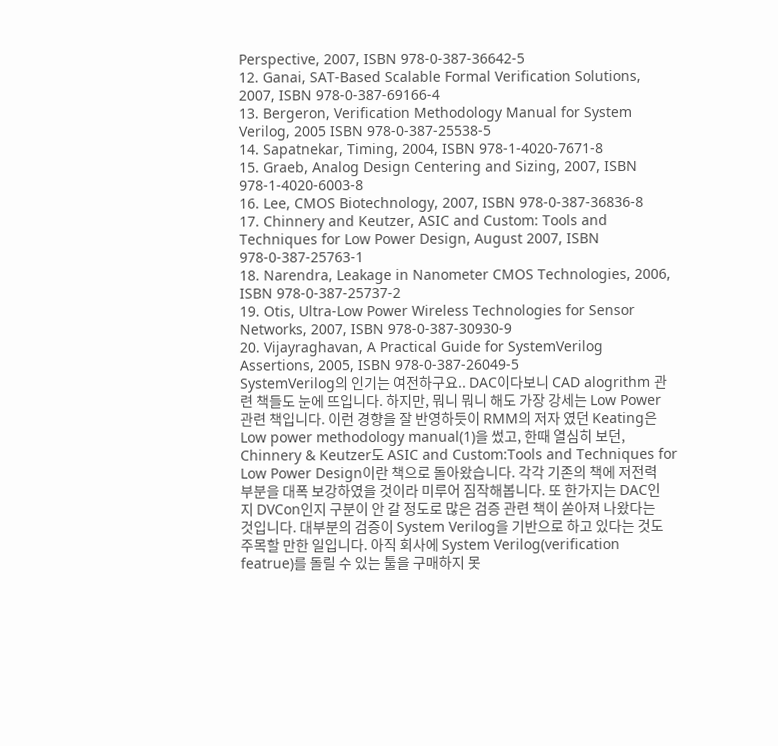Perspective, 2007, ISBN 978-0-387-36642-5
12. Ganai, SAT-Based Scalable Formal Verification Solutions, 2007, ISBN 978-0-387-69166-4
13. Bergeron, Verification Methodology Manual for System Verilog, 2005 ISBN 978-0-387-25538-5
14. Sapatnekar, Timing, 2004, ISBN 978-1-4020-7671-8
15. Graeb, Analog Design Centering and Sizing, 2007, ISBN 978-1-4020-6003-8
16. Lee, CMOS Biotechnology, 2007, ISBN 978-0-387-36836-8
17. Chinnery and Keutzer, ASIC and Custom: Tools and Techniques for Low Power Design, August 2007, ISBN 978-0-387-25763-1
18. Narendra, Leakage in Nanometer CMOS Technologies, 2006, ISBN 978-0-387-25737-2
19. Otis, Ultra-Low Power Wireless Technologies for Sensor Networks, 2007, ISBN 978-0-387-30930-9
20. Vijayraghavan, A Practical Guide for SystemVerilog Assertions, 2005, ISBN 978-0-387-26049-5
SystemVerilog의 인기는 여전하구요.. DAC이다보니 CAD alogrithm 관련 책들도 눈에 뜨입니다. 하지만, 뭐니 뭐니 해도 가장 강세는 Low Power 관련 책입니다. 이런 경향을 잘 반영하듯이 RMM의 저자 였던 Keating은 Low power methodology manual(1)을 썼고, 한때 열심히 보던, Chinnery & Keutzer도 ASIC and Custom:Tools and Techniques for Low Power Design이란 책으로 돌아왔습니다. 각각 기존의 책에 저전력 부분을 대폭 보강하였을 것이라 미루어 짐작해봅니다. 또 한가지는 DAC인지 DVCon인지 구분이 안 갈 정도로 많은 검증 관련 책이 쏟아져 나왔다는 것입니다. 대부분의 검증이 System Verilog을 기반으로 하고 있다는 것도 주목할 만한 일입니다. 아직 회사에 System Verilog(verification featrue)를 돌릴 수 있는 툴을 구매하지 못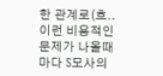한 관계로(흐.. 이런 비용적인 문제가 나올때 마다 S모사의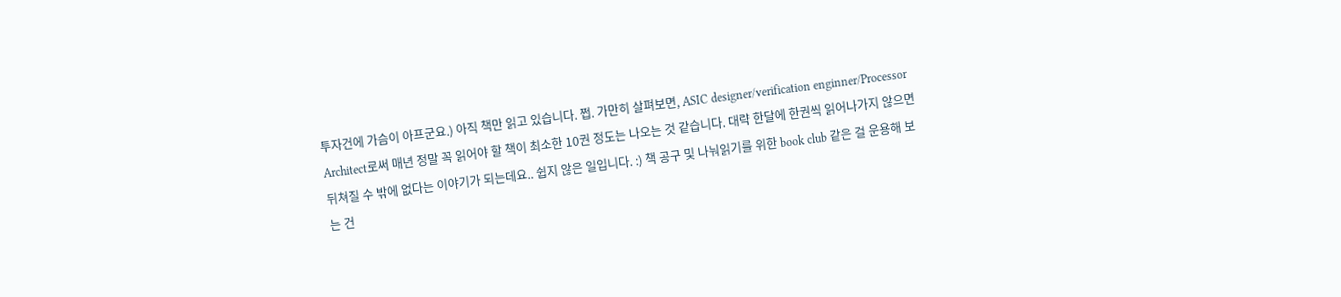투자건에 가슴이 아프군요.) 아직 책만 읽고 있습니다. 쩝. 가만히 살펴보면, ASIC designer/verification enginner/Processor Architect로써 매년 정말 꼭 읽어야 할 책이 최소한 10권 정도는 나오는 것 같습니다. 대략 한달에 한권씩 읽어나가지 않으면 뒤쳐질 수 밖에 없다는 이야기가 되는데요.. 쉽지 않은 일입니다. :) 책 공구 및 나눠읽기를 위한 book club 같은 걸 운용해 보는 건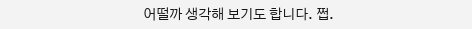어떨까 생각해 보기도 합니다. 쩝.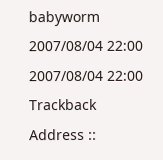babyworm
2007/08/04 22:00
2007/08/04 22:00
Trackback Address ::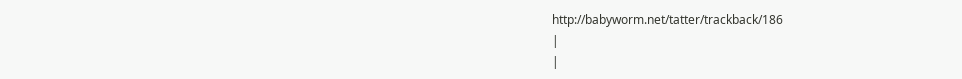http://babyworm.net/tatter/trackback/186
|
|